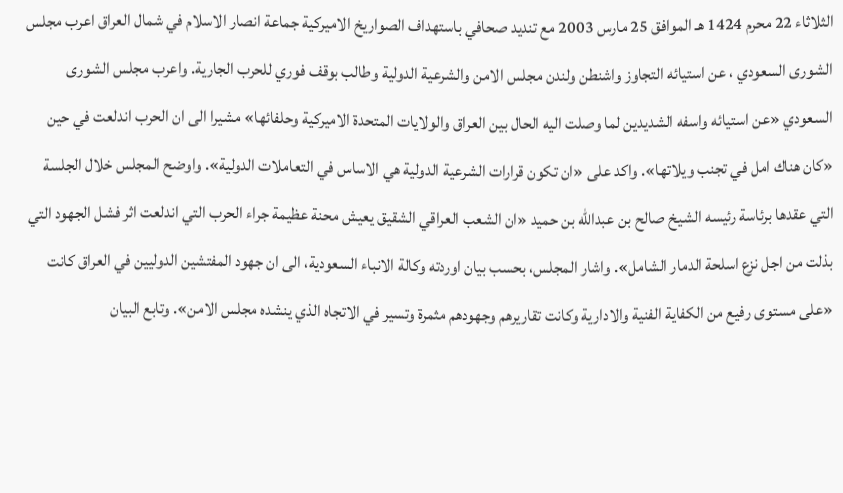الثلاثاء 22 محرم 1424 هـ الموافق 25 مارس 2003 مع تنديد صحافي باستهداف الصواريخ الاميركية جماعة انصار الاسلام في شمال العراق اعرب مجلس الشورى السعودي ، عن استيائه التجاوز واشنطن ولندن مجلس الامن والشرعية الدولية وطالب بوقف فوري للحرب الجارية. واعرب مجلس الشورى السعودي «عن استيائه واسفه الشديدين لما وصلت اليه الحال بين العراق والولايات المتحدة الاميركية وحلفائها» مشيرا الى ان الحرب اندلعت في حين «كان هناك امل في تجنب ويلاتها». واكد على «ان تكون قرارات الشرعية الدولية هي الاساس في التعاملات الدولية». واوضح المجلس خلال الجلسة التي عقدها برئاسة رئيسه الشيخ صالح بن عبدالله بن حميد «ان الشعب العراقي الشقيق يعيش محنة عظيمة جراء الحرب التي اندلعت اثر فشل الجهود التي بذلت من اجل نزع اسلحة الدمار الشامل». واشار المجلس، بحسب بيان اوردته وكالة الانباء السعودية، الى ان جهود المفتشين الدوليين في العراق كانت «على مستوى رفيع من الكفاية الفنية والادارية وكانت تقاريرهم وجهودهم مثمرة وتسير في الاتجاه الذي ينشده مجلس الامن». وتابع البيان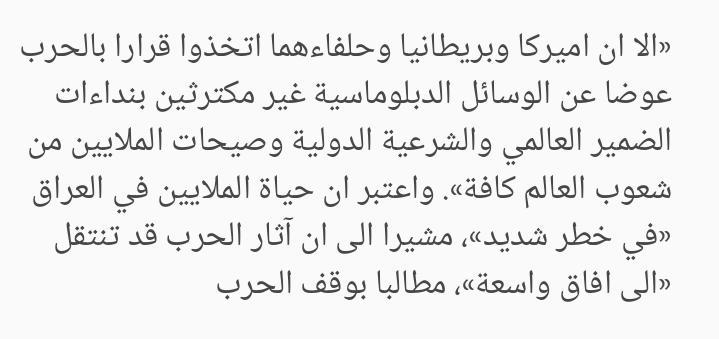«الا ان اميركا وبريطانيا وحلفاءهما اتخذوا قرارا بالحرب عوضا عن الوسائل الدبلوماسية غير مكترثين بنداءات الضمير العالمي والشرعية الدولية وصيحات الملايين من شعوب العالم كافة». واعتبر ان حياة الملايين في العراق «في خطر شديد»، مشيرا الى ان آثار الحرب قد تنتقل «الى افاق واسعة»، مطالبا بوقف الحرب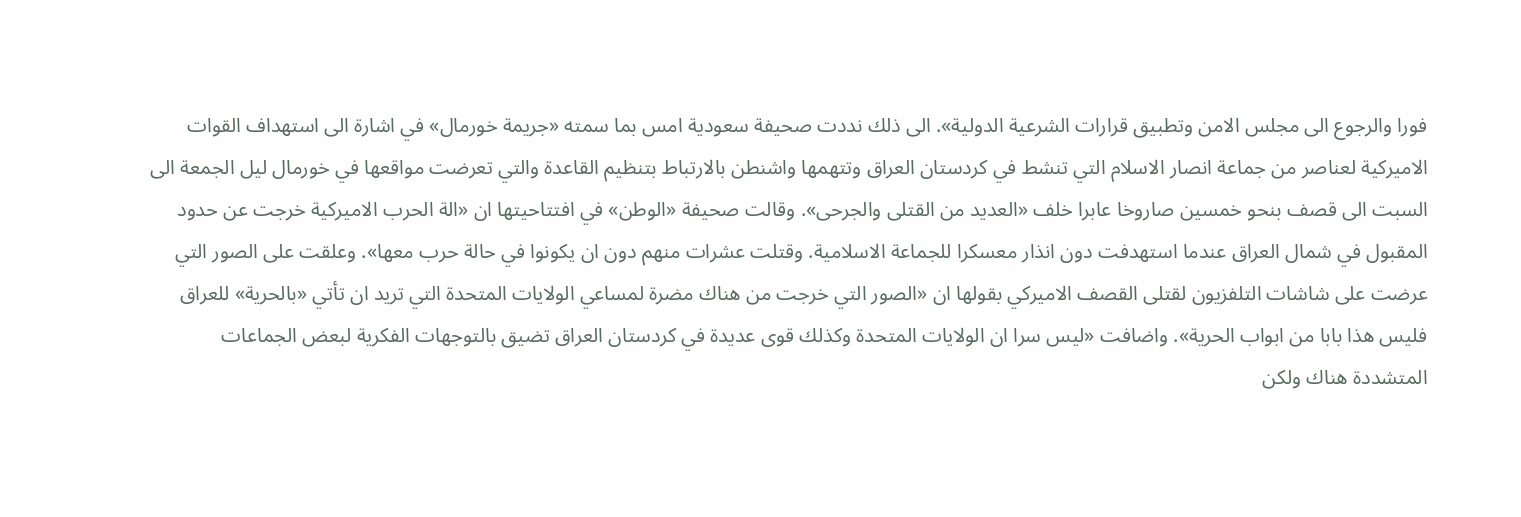فورا والرجوع الى مجلس الامن وتطبيق قرارات الشرعية الدولية». الى ذلك نددت صحيفة سعودية امس بما سمته «جريمة خورمال» في اشارة الى استهداف القوات الاميركية لعناصر من جماعة انصار الاسلام التي تنشط في كردستان العراق وتتهمها واشنطن بالارتباط بتنظيم القاعدة والتي تعرضت مواقعها في خورمال ليل الجمعة الى السبت الى قصف بنحو خمسين صاروخا عابرا خلف «العديد من القتلى والجرحى». وقالت صحيفة «الوطن» في افتتاحيتها ان «الة الحرب الاميركية خرجت عن حدود المقبول في شمال العراق عندما استهدفت دون انذار معسكرا للجماعة الاسلامية. وقتلت عشرات منهم دون ان يكونوا في حالة حرب معها». وعلقت على الصور التي عرضت على شاشات التلفزيون لقتلى القصف الاميركي بقولها ان «الصور التي خرجت من هناك مضرة لمساعي الولايات المتحدة التي تريد ان تأتي «بالحرية» للعراق فليس هذا بابا من ابواب الحرية». واضافت «ليس سرا ان الولايات المتحدة وكذلك قوى عديدة في كردستان العراق تضيق بالتوجهات الفكرية لبعض الجماعات المتشددة هناك ولكن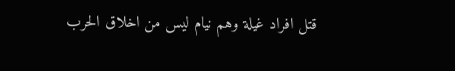قتل افراد غيلة وهم نيام ليس من اخلاق الحرب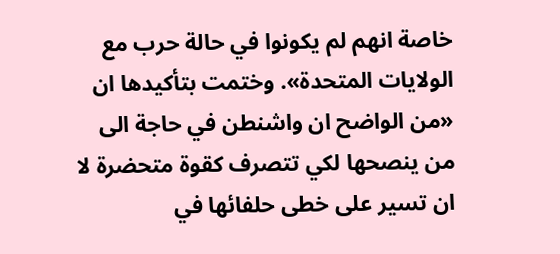خاصة انهم لم يكونوا في حالة حرب مع الولايات المتحدة». وختمت بتأكيدها ان «من الواضح ان واشنطن في حاجة الى من ينصحها لكي تتصرف كقوة متحضرة لا ان تسير على خطى حلفائها في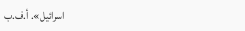اسرائيل». أ.ف.ب